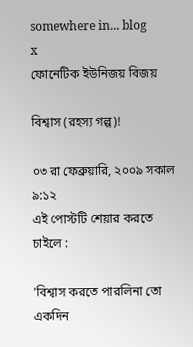somewhere in... blog
x
ফোনেটিক ইউনিজয় বিজয়

বিশ্বাস (রহস্য গল্প)!

০৩ রা ফেব্রুয়ারি, ২০০৯ সকাল ৯:১২
এই পোস্টটি শেয়ার করতে চাইলে :

’বিশ্বাস করতে পারলিনা তো একদিন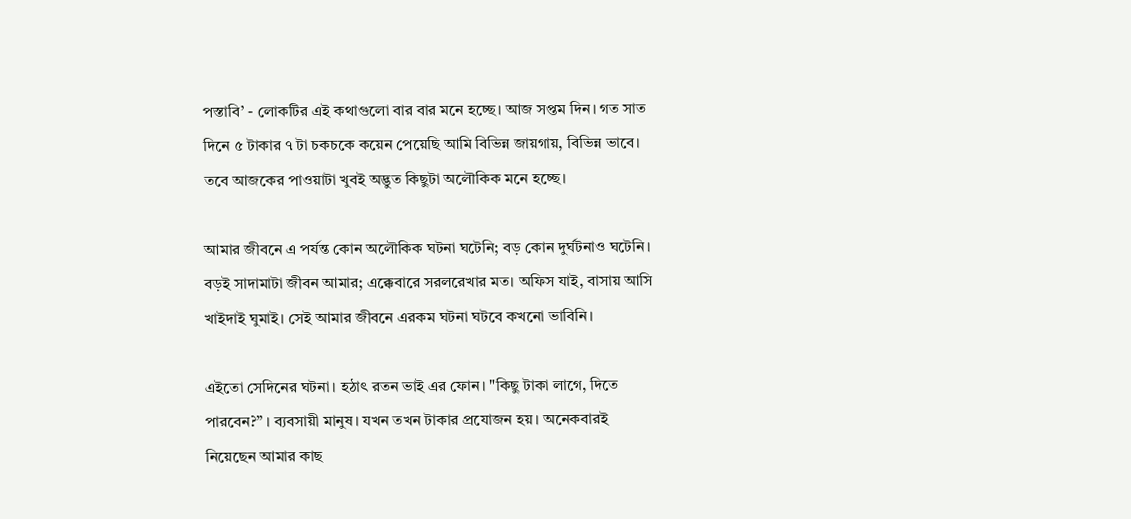পস্তাবি’ - লোকটির এই কথাগুলো বার বার মনে হচ্ছে। আজ সপ্তম দিন। গত সাত দিনে ৫ টাকার ৭ টা চকচকে কয়েন পেয়েছি আমি বিভিন্ন জায়গায়, বিভিন্ন ভাবে। তবে আজকের পাওয়াটা খুবই অদ্ভুত কিছুটা অলৌকিক মনে হচ্ছে।

আমার জীবনে এ পর্যন্ত কোন অলৌকিক ঘটনা ঘটেনি; বড় কোন দুর্ঘটনাও ঘটেনি। বড়ই সাদামাটা জীবন আমার; এক্কেবারে সরলরেখার মত। অফিস যাই, বাসায় আসি খাইদাই ঘুমাই। সেই আমার জীবনে এরকম ঘটনা ঘটবে কখনো ভাবিনি।

এইতো সেদিনের ঘটনা। হঠাৎ রতন ভাই এর ফোন। "কিছু টাকা লাগে, দিতে পারবেন?” । ব্যবসায়ী মানুষ। যখন তখন টাকার প্রযোজন হয়। অনেকবারই নিয়েছেন আমার কাছ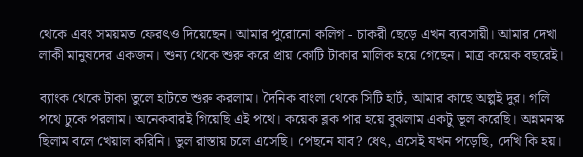থেকে এবং সময়মত ফেরৎও দিয়েছেন। আমার পুরোনো কলিগ - চাকরী ছেড়ে এখন ব্যবসায়ী। আমার দেখা লাকী মানুষদের একজন। শুন্য থেকে শুরু করে প্রায় কোটি টাকার মালিক হয়ে গেছেন। মাত্র কয়েক বছরেই।

ব্যাংক থেকে টাকা তুলে হাটতে শুরু করলাম। দৈনিক বাংলা থেকে সিটি হার্ট, আমার কাছে অল্পই দুর। গলি পথে ঢুকে পরলাম। অনেকবারই গিয়েছি এই পথে। কয়েক ব্লক পার হয়ে বুঝলাম একটু ভূল করেছি। অন্নমনস্ক ছিলাম বলে খেয়াল করিনি। ভুল রাস্তায় চলে এসেছি। পেছনে যাব? ধেৎ, এসেই যখন পড়েছি, দেখি কি হয়।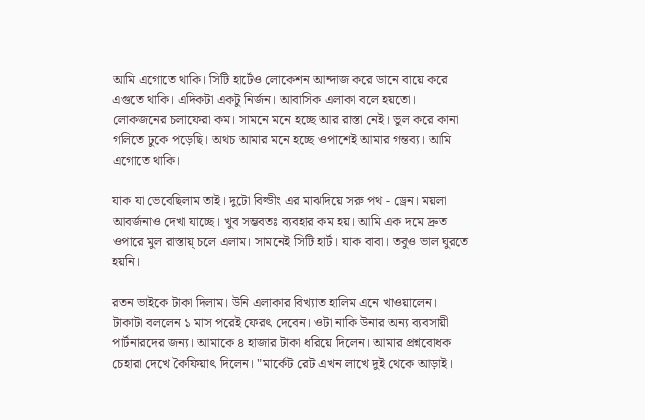আমি এগোতে থাকি। সিটি হার্টেও লোকেশন আন্দাজ করে ডানে বায়ে করে এগুতে থাকি। এদিকটা একটু নির্জন। আবাসিক এলাকা বলে হয়তো। লোকজনের চলাফেরা কম। সামনে মনে হচ্ছে আর রাস্তা নেই। ভুল করে কানা গলিতে ঢুকে পড়েছি। অথচ আমার মনে হচ্ছে ওপাশেই আমার গন্তব্য। আমি এগোতে থাকি।

যাক যা ভেবেছিলাম তাই। দুটো বিল্ডীং এর মাঝদিয়ে সরু পথ - ড্রেন। ময়লা আবর্জনাও দেখা যাচ্ছে। খুব সম্ভবতঃ ব্যবহার কম হয়। আমি এক দমে দ্রুত ওপারে মুল রাস্তায়্ চলে এলাম। সামনেই সিটি হার্ট। যাক বাবা। তবুও ভাল ঘুরতে হয়নি।

রতন ভাইকে টাকা দিলাম। উনি এলাকার বিখ্যাত হালিম এনে খাওয়ালেন। টাকাটা বললেন ১ মাস পরেই ফেরৎ দেবেন। ওটা নাকি উনার অন্য ব্যবসায়ী পার্টনারদের জন্য। আমাকে ৪ হাজার টাকা ধরিয়ে দিলেন। আমার প্রশ্নবোধক চেহারা দেখে কৈফিয়াৎ দিলেন। "মার্কেট রেট এখন লাখে দুই থেকে আড়াই।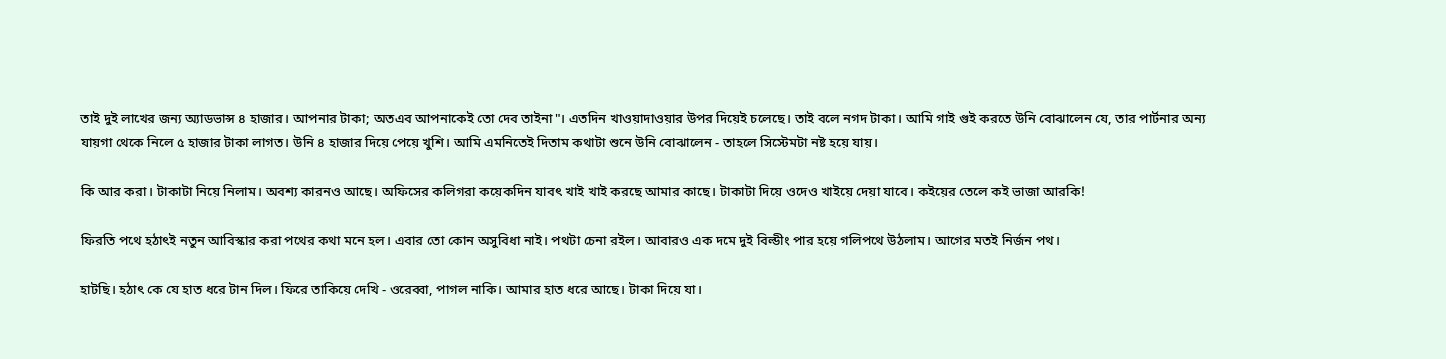তাই দুই লাখের জন্য অ্যাডভান্স ৪ হাজার। আপনার টাকা; অতএব আপনাকেই তো দেব তাইনা"। এতদিন খাওয়াদাওয়ার উপর দিয়েই চলেছে। তাই বলে নগদ টাকা। আমি গাই গুই করতে উনি বোঝালেন যে, তার পার্টনার অন্য যায়গা থেকে নিলে ৫ হাজার টাকা লাগত। উনি ৪ হাজার দিয়ে পেয়ে খুশি। আমি এমনিতেই দিতাম কথাটা শুনে উনি বোঝালেন - তাহলে সিস্টেমটা নষ্ট হয়ে যায়।

কি আর করা। টাকাটা নিয়ে নিলাম। অবশ্য কারনও আছে। অফিসের কলিগরা কয়েকদিন যাবৎ খাই খাই করছে আমার কাছে। টাকাটা দিয়ে ওদেও খাইয়ে দেয়া যাবে। কইয়ের তেলে কই ভাজা আরকি!

ফিরতি পথে হঠাৎই নতুন আবিস্কার করা পথের কথা মনে হল। এবার তো কোন অসুবিধা নাই। পথটা চেনা রইল। আবারও এক দমে দুই বিল্ডীং পার হয়ে গলিপথে উঠলাম। আগের মতই নির্জন পথ।

হাটছি। হঠাৎ কে যে হাত ধরে টান দিল। ফিরে তাকিয়ে দেখি - ওরেব্বা, পাগল নাকি। আমার হাত ধরে আছে। টাকা দিয়ে যা।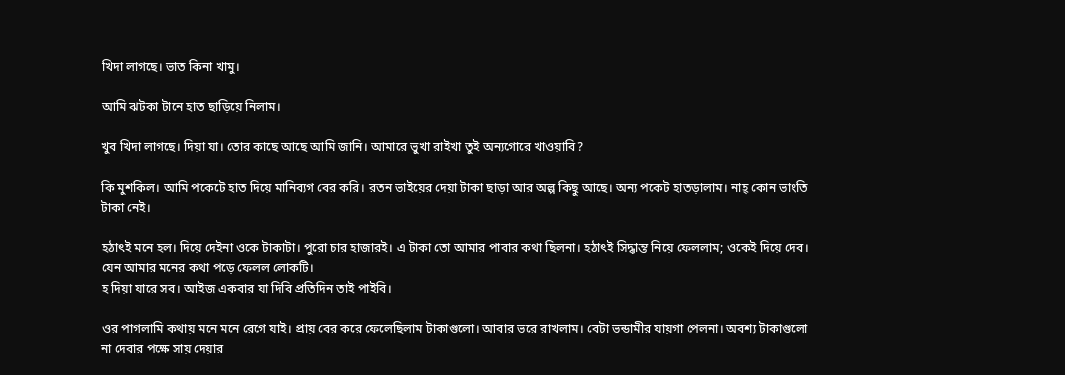খিদা লাগছে। ভাত কিনা খামু।

আমি ঝটকা টানে হাত ছাড়িয়ে নিলাম।

খুব খিদা লাগছে। দিয়া যা। তোর কাছে আছে আমি জানি। আমারে ভুখা রাইখা তুই অন্যগোরে খাওয়াবি?

কি মুশকিল। আমি পকেটে হাত দিয়ে মানিব্যগ বের করি। রতন ভাইয়ের দেয়া টাকা ছাড়া আর অল্প কিছু আছে। অন্য পকেট হাতড়ালাম। নাহ্ কোন ভাংতি টাকা নেই।

হঠাৎই মনে হল। দিয়ে দেইনা ওকে টাকাটা। পুরো চার হাজারই। এ টাকা তো আমার পাবার কথা ছিলনা। হঠাৎই সিদ্ধান্ত নিয়ে ফেললাম; ওকেই দিয়ে দেব। যেন আমার মনের কথা পড়ে ফেলল লোকটি।
হ দিয়া যারে সব। আইজ একবার যা দিবি প্রতিদিন তাই পাইবি।

ওর পাগলামি কথায় মনে মনে রেগে যাই। প্রায় বের করে ফেলেছিলাম টাকাগুলো। আবার ভরে রাখলাম। বেটা ভন্ডামীর যায়গা পেলনা। অবশ্য টাকাগুলো না দেবার পক্ষে সায় দেয়ার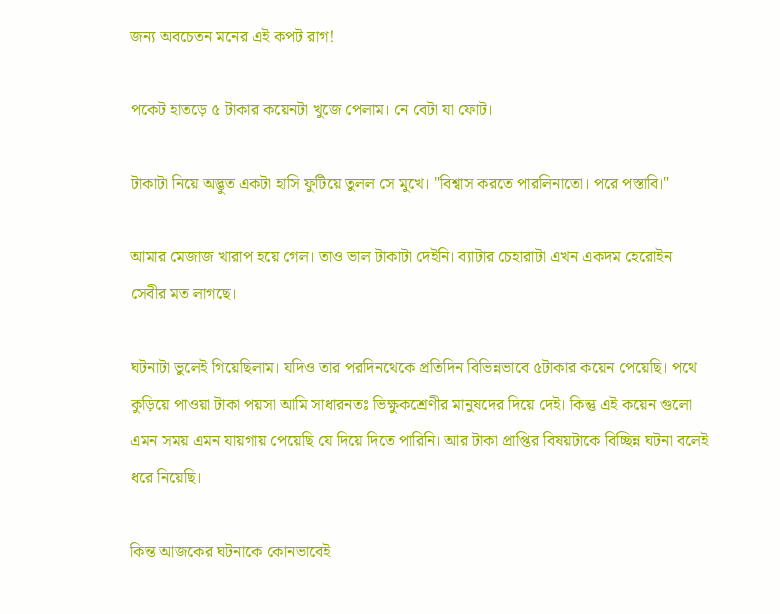জন্য অবচেতন মনের এই কপট রাগ!

পকেট হাতড়ে ৫ টাকার কয়েনটা খুজে পেলাম। নে বেটা যা ফোট।

টাকাটা নিয়ে অদ্ভুত একটা হাসি ফুটিয়ে তুলল সে মুখে। "বিশ্বাস করতে পারলিনাতো। পরে পস্তাবি।"

আমার মেজাজ খারাপ হয়ে গেল। তাও ভাল টাকাটা দেইনি। ব্যাটার চেহারাটা এখন একদম হেরোইন সেবীর মত লাগছে।

ঘটনাটা ভুলেই গিয়েছিলাম। যদিও তার পরদিনথেকে প্রতিদিন বিভিন্নভাবে ৫টাকার কয়েন পেয়েছি। পথে কুড়িয়ে পাওয়া টাকা পয়সা আমি সাধারনতঃ ভিক্ষুকশ্রেণীর মানুষদের দিয়ে দেই। কিন্তু এই কয়েন গুলো এমন সময় এমন যায়গায় পেয়েছি যে দিয়ে দিতে পারিনি। আর টাকা প্রাপ্তির বিষয়টাকে বিচ্ছিন্ন ঘটনা বলেই ধরে নিয়েছি।

কিন্ত আজকের ঘটনাকে কোনভাবেই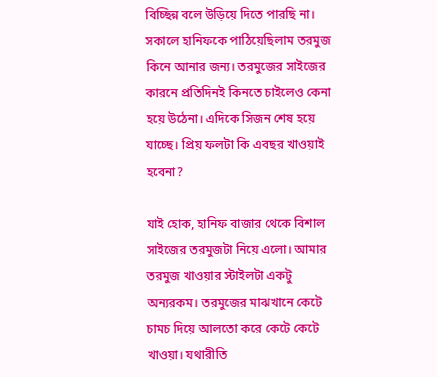বিচ্ছিন্ন বলে উড়িয়ে দিতে পারছি না। সকালে হানিফকে পাঠিয়েছিলাম তরমুজ কিনে আনার জন্য। তরমুজের সাইজের কারনে প্রতিদিনই কিনতে চাইলেও কেনা হয়ে উঠেনা। এদিকে সিজন শেষ হয়ে যাচ্ছে। প্রিয় ফলটা কি এবছর খাওয়াই হবেনা?

যাই হোক, হানিফ বাজার থেকে বিশাল সাইজের তরমুজটা নিয়ে এলো। আমার তরমুজ খাওয়ার স্টাইলটা একটু অন্যরকম। তরমুজের মাঝখানে কেটে চামচ দিয়ে আলতো করে কেটে কেটে খাওয়া। যথারীতি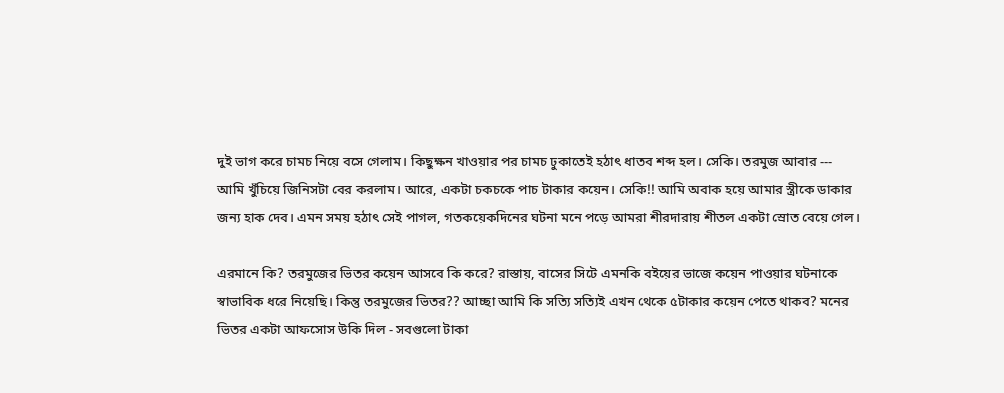দুই ভাগ করে চামচ নিয়ে বসে গেলাম। কিছুক্ষন খাওয়ার পর চামচ ঢুকাতেই হঠাৎ ধাতব শব্দ হল। সেকি। তরমুজ আবার --- আমি খুঁচিয়ে জিনিসটা বের করলাম। আরে, একটা চকচকে পাচ টাকার কয়েন। সেকি!! আমি অবাক হয়ে আমার স্ত্রীকে ডাকার জন্য হাক দেব। এমন সময় হঠাৎ সেই পাগল, গতকয়েকদিনের ঘটনা মনে পড়ে আমরা শীরদারায় শীতল একটা স্রোত বেয়ে গেল।

এরমানে কি? তরমুজের ভিতর কয়েন আসবে কি করে? রাস্তায়, বাসের সিটে এমনকি বইয়ের ভাজে কয়েন পাওয়ার ঘটনাকে স্বাভাবিক ধরে নিয়েছি। কিন্তু তরমুজের ভিতর?? আচ্ছা আমি কি সত্যি সত্যিই এখন থেকে ৫টাকার কয়েন পেতে থাকব? মনের ভিতর একটা আফসোস উকি দিল - সবগুলো টাকা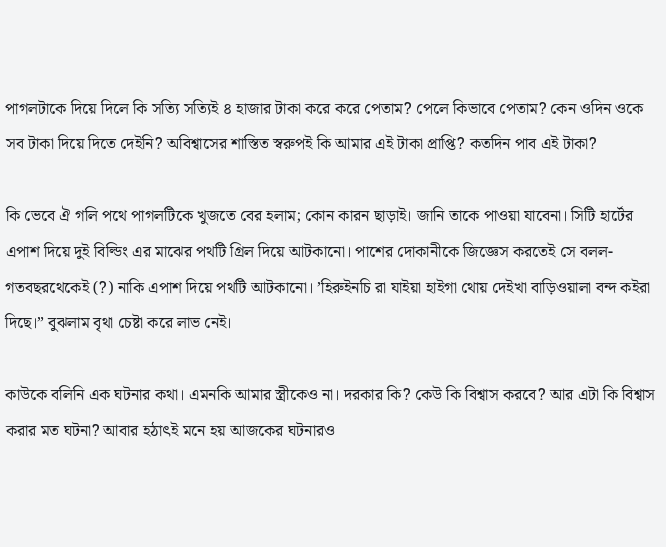পাগলটাকে দিয়ে দিলে কি সত্যি সত্যিই ৪ হাজার টাকা করে করে পেতাম? পেলে কিভাবে পেতাম? কেন ওদিন ওকে সব টাকা দিয়ে দিতে দেইনি? অবিশ্বাসের শাস্তিত স্বরুপই কি আমার এই টাকা প্রাপ্তি? কতদিন পাব এই টাকা?

কি ভেবে ঐ গলি পথে পাগলটিকে খুজতে বের হলাম; কোন কারন ছাড়াই। জানি তাকে পাওয়া যাবেনা। সিটি হার্টের এপাশ দিয়ে দুই বিল্ডিং এর মাঝের পথটি গ্রিল দিয়ে আটকানো। পাশের দোকানীকে জিজ্ঞেস করতেই সে বলল- গতবছরথেকেই (?) নাকি এপাশ দিয়ে পথটি আটকানো। ’হিরুইনচি রা যাইয়া হাইগা থোয় দেইখা বাড়িওয়ালা বন্দ কইরা দিছে।” বুঝলাম বৃথা চেষ্টা করে লাভ নেই।

কাউকে বলিনি এক ঘটনার কথা। এমনকি আমার স্ত্রীকেও না। দরকার কি? কেউ কি বিশ্বাস করবে? আর এটা কি বিশ্বাস করার মত ঘটনা? আবার হঠাৎই মনে হয় আজকের ঘটনারও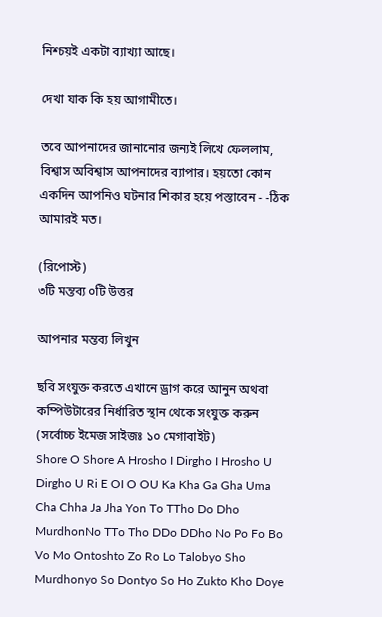নিশ্চয়ই একটা ব্যাখ্যা আছে।

দেখা যাক কি হয় আগামীতে।

তবে আপনাদের জানানোর জন্যই লিখে ফেললাম, বিশ্বাস অবিশ্বাস আপনাদের ব্যাপার। হয়তো কোন একদিন আপনিও ঘটনার শিকার হয়ে পস্তাবেন - -ঠিক আমারই মত।

(রিপোস্ট)
৩টি মন্তব্য ০টি উত্তর

আপনার মন্তব্য লিখুন

ছবি সংযুক্ত করতে এখানে ড্রাগ করে আনুন অথবা কম্পিউটারের নির্ধারিত স্থান থেকে সংযুক্ত করুন (সর্বোচ্চ ইমেজ সাইজঃ ১০ মেগাবাইট)
Shore O Shore A Hrosho I Dirgho I Hrosho U Dirgho U Ri E OI O OU Ka Kha Ga Gha Uma Cha Chha Ja Jha Yon To TTho Do Dho MurdhonNo TTo Tho DDo DDho No Po Fo Bo Vo Mo Ontoshto Zo Ro Lo Talobyo Sho Murdhonyo So Dontyo So Ho Zukto Kho Doye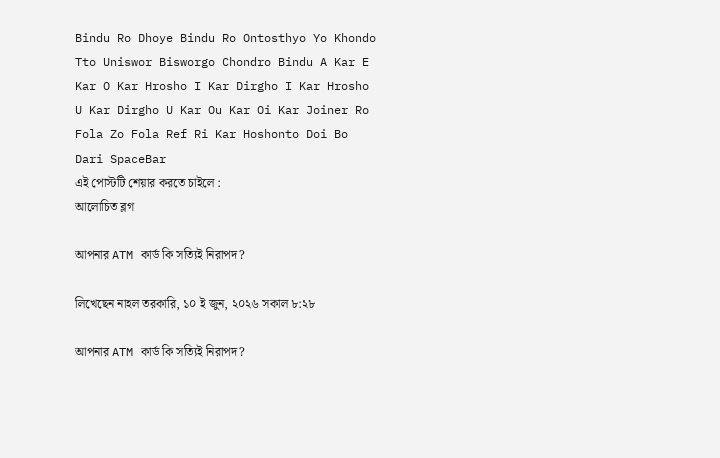Bindu Ro Dhoye Bindu Ro Ontosthyo Yo Khondo Tto Uniswor Bisworgo Chondro Bindu A Kar E Kar O Kar Hrosho I Kar Dirgho I Kar Hrosho U Kar Dirgho U Kar Ou Kar Oi Kar Joiner Ro Fola Zo Fola Ref Ri Kar Hoshonto Doi Bo Dari SpaceBar
এই পোস্টটি শেয়ার করতে চাইলে :
আলোচিত ব্লগ

আপনার ATM কার্ড কি সত্যিই নিরাপদ?

লিখেছেন নাহল তরকারি, ১০ ই জুন, ২০২৬ সকাল ৮:২৮

আপনার ATM কার্ড কি সত্যিই নিরাপদ?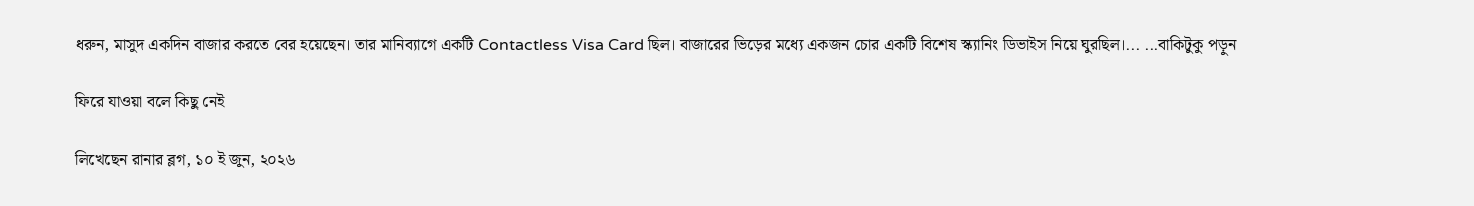ধরুন, মাসুদ একদিন বাজার করতে বের হয়েছেন। তার মানিব্যাগে একটি Contactless Visa Card ছিল। বাজারের ভিড়ের মধ্যে একজন চোর একটি বিশেষ স্ক্যানিং ডিভাইস নিয়ে ঘুরছিল।... ...বাকিটুকু পড়ুন

ফিরে যাওয়া বলে কিছু নেই

লিখেছেন রানার ব্লগ, ১০ ই জুন, ২০২৬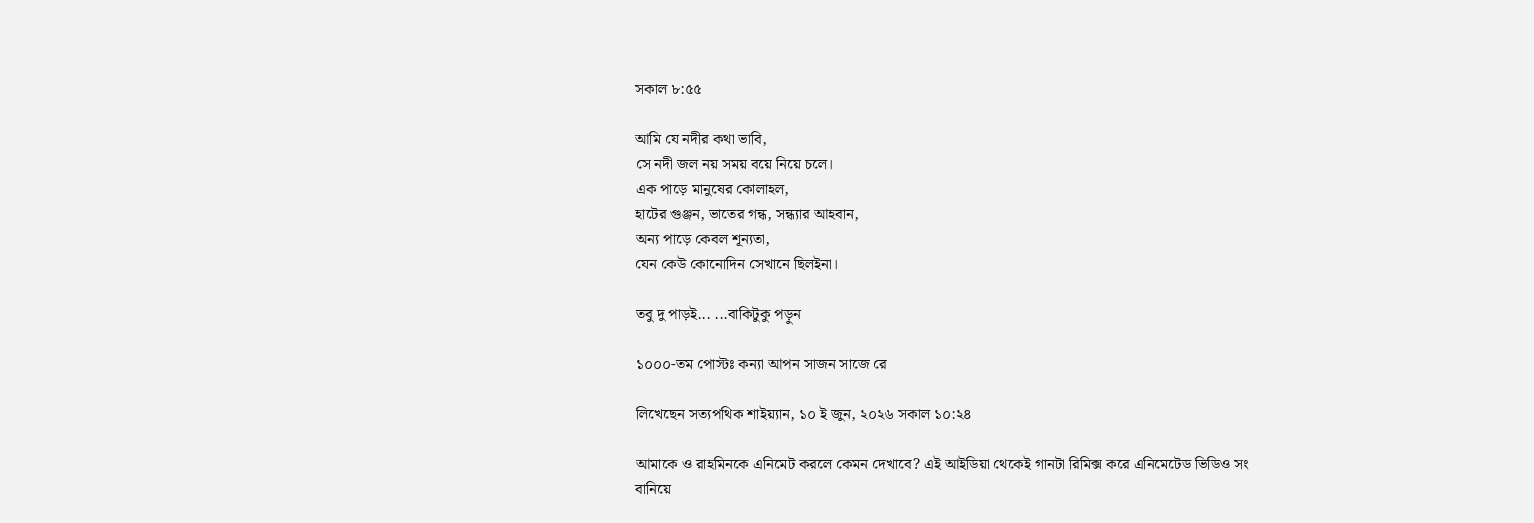সকাল ৮:৫৫

আমি যে নদীর কথা ভাবি,
সে নদী জল নয় সময় বয়ে নিয়ে চলে।
এক পাড়ে মানুষের কোলাহল,
হাটের গুঞ্জন, ভাতের গন্ধ, সন্ধ্যার আহবান,
অন্য পাড়ে কেবল শূন্যতা,
যেন কেউ কোনোদিন সেখানে ছিলইনা।

তবু দু পাড়ই... ...বাকিটুকু পড়ুন

১০০০-তম পোস্টঃ কন্যা আপন সাজন সাজে রে

লিখেছেন সত্যপথিক শাইয়্যান, ১০ ই জুন, ২০২৬ সকাল ১০:২৪

আমাকে ও রাহমিনকে এনিমেট করলে কেমন দেখাবে? এই আইডিয়া থেকেই গানটা রিমিক্স করে এনিমেটেড ভিডিও সং বানিয়ে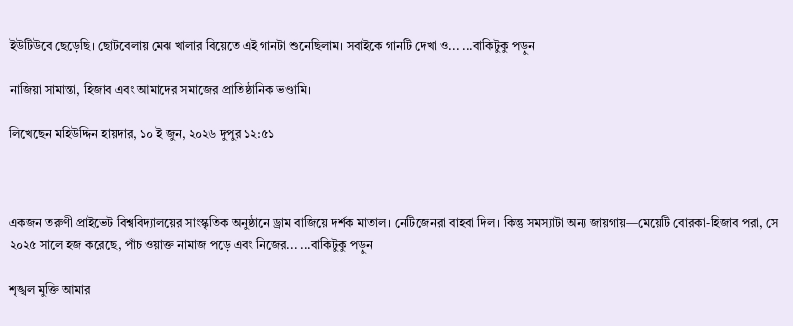ইউটিউবে ছেড়েছি। ছোটবেলায় মেঝ খালার বিয়েতে এই গানটা শুনেছিলাম। সবাইকে গানটি দেখা ও... ...বাকিটুকু পড়ুন

নাজিয়া সামান্তা, হিজাব এবং আমাদের সমাজের প্রাতিষ্ঠানিক ভণ্ডামি।

লিখেছেন মহিউদ্দিন হায়দার, ১০ ই জুন, ২০২৬ দুপুর ১২:৫১



একজন তরুণী প্রাইভেট বিশ্ববিদ্যালয়ের সাংস্কৃতিক অনুষ্ঠানে ড্রাম বাজিয়ে দর্শক মাতাল। নেটিজেনরা বাহবা দিল। কিন্তু সমস্যাটা অন্য জায়গায়—মেয়েটি বোরকা-হিজাব পরা, সে ২০২৫ সালে হজ করেছে, পাঁচ ওয়াক্ত নামাজ পড়ে এবং নিজের... ...বাকিটুকু পড়ুন

শৃঙ্খল মুক্তি আমার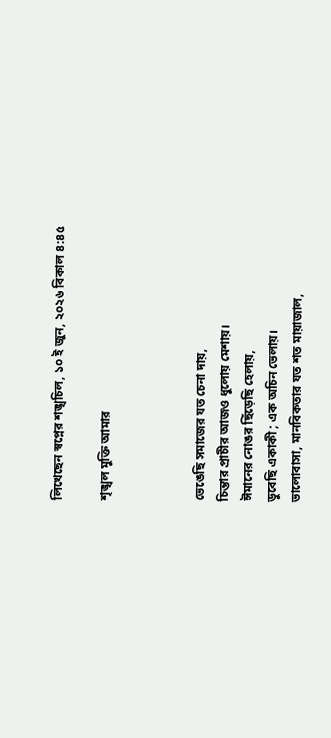লিখেছেন স্বপ্নের শঙ্খচিল, ১০ ই জুন, ২০২৬ বিকাল ৪:৪৫

শৃঙ্খল মুক্তি আমার



ভেঙেছি সমাজের যত চেনা দায়,
চিন্তার প্রাচীর আজও ধুলোয় মেশায়।
ঈমানের নোঙর ছিঁড়েছি হেলায়,
ডুবেছি একাকী ; এক অচিন ভেলায়।
ভালোবাসা, মানবিকতার যত শত মায়াজাল,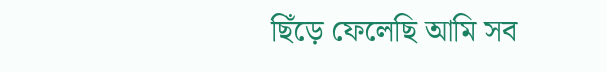ছিঁড়ে ফেলেছি আমি সব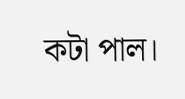কটা পাল।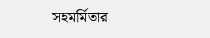সহমর্মিতার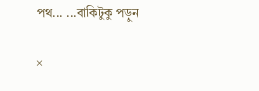পথ... ...বাকিটুকু পড়ুন

×